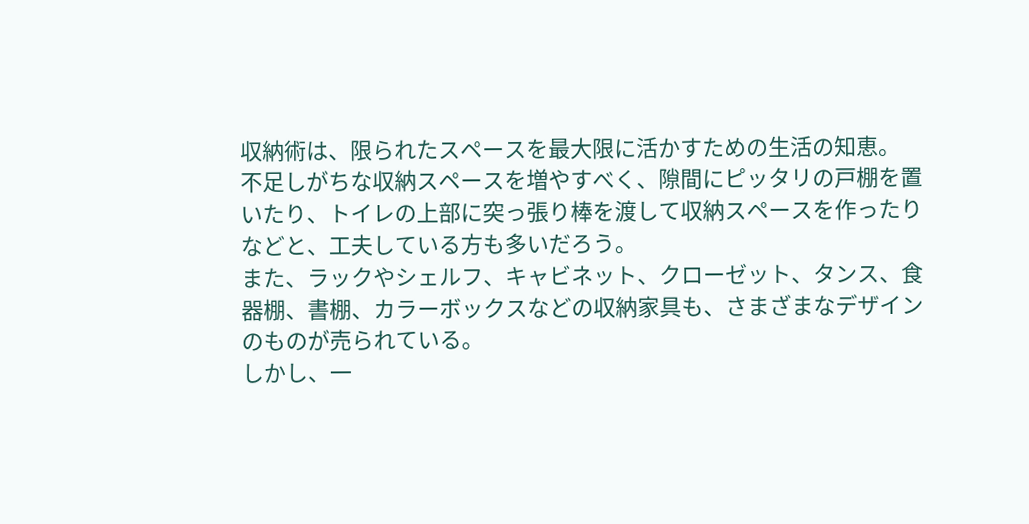収納術は、限られたスペースを最大限に活かすための生活の知恵。
不足しがちな収納スペースを増やすべく、隙間にピッタリの戸棚を置いたり、トイレの上部に突っ張り棒を渡して収納スペースを作ったりなどと、工夫している方も多いだろう。
また、ラックやシェルフ、キャビネット、クローゼット、タンス、食器棚、書棚、カラーボックスなどの収納家具も、さまざまなデザインのものが売られている。
しかし、一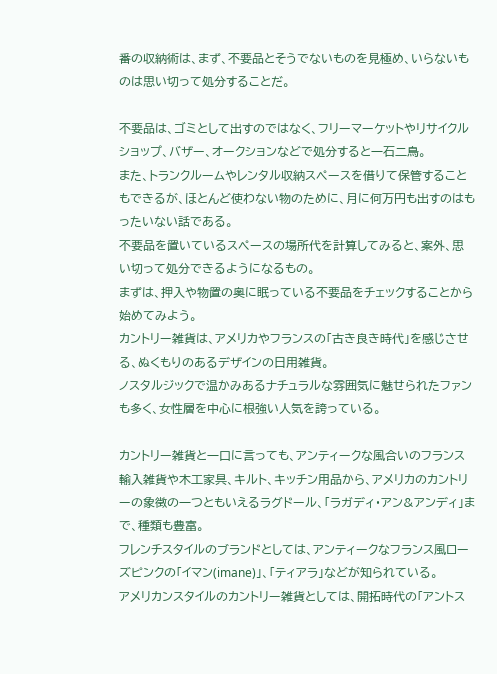番の収納術は、まず、不要品とそうでないものを見極め、いらないものは思い切って処分することだ。

不要品は、ゴミとして出すのではなく、フリーマーケットやリサイクルショップ、バザー、オークションなどで処分すると一石二鳥。
また、トランクルームやレンタル収納スペースを借りて保管することもできるが、ほとんど使わない物のために、月に何万円も出すのはもったいない話である。
不要品を置いているスペースの場所代を計算してみると、案外、思い切って処分できるようになるもの。
まずは、押入や物置の奥に眠っている不要品をチェックすることから始めてみよう。
カントリー雑貨は、アメリカやフランスの「古き良き時代」を感じさせる、ぬくもりのあるデザインの日用雑貨。
ノスタルジックで温かみあるナチュラルな雰囲気に魅せられたファンも多く、女性層を中心に根強い人気を誇っている。

カントリー雑貨と一口に言っても、アンティークな風合いのフランス輸入雑貨や木工家具、キルト、キッチン用品から、アメリカのカントリーの象徴の一つともいえるラグドール、「ラガディ・アン&アンディ」まで、種類も豊富。
フレンチスタイルのブランドとしては、アンティークなフランス風ローズピンクの「イマン(imane)」、「ティアラ」などが知られている。
アメリカンスタイルのカントリー雑貨としては、開拓時代の「アントス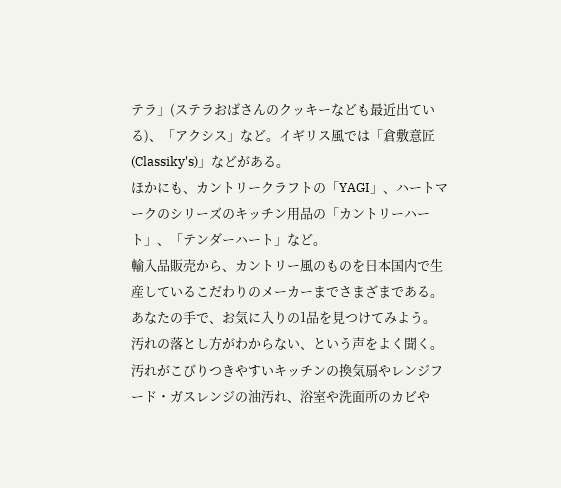テラ」(ステラおばさんのクッキーなども最近出ている)、「アクシス」など。イギリス風では「倉敷意匠(Classiky's)」などがある。
ほかにも、カントリークラフトの「YAGI」、ハートマークのシリーズのキッチン用品の「カントリーハート」、「テンダーハート」など。
輸入品販売から、カントリー風のものを日本国内で生産しているこだわりのメーカーまでさまざまである。
あなたの手で、お気に入りの1品を見つけてみよう。
汚れの落とし方がわからない、という声をよく聞く。
汚れがこびりつきやすいキッチンの換気扇やレンジフード・ガスレンジの油汚れ、浴室や洗面所のカビや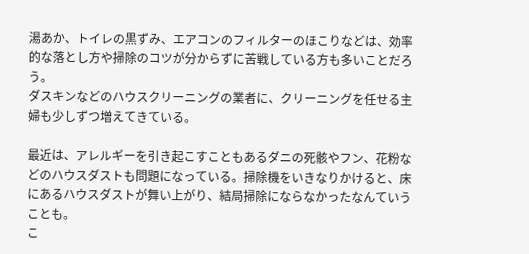湯あか、トイレの黒ずみ、エアコンのフィルターのほこりなどは、効率的な落とし方や掃除のコツが分からずに苦戦している方も多いことだろう。
ダスキンなどのハウスクリーニングの業者に、クリーニングを任せる主婦も少しずつ増えてきている。

最近は、アレルギーを引き起こすこともあるダニの死骸やフン、花粉などのハウスダストも問題になっている。掃除機をいきなりかけると、床にあるハウスダストが舞い上がり、結局掃除にならなかったなんていうことも。
こ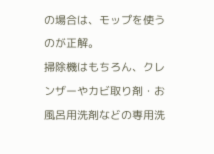の場合は、モップを使うのが正解。
掃除機はもちろん、クレンザーやカビ取り剤・お風呂用洗剤などの専用洗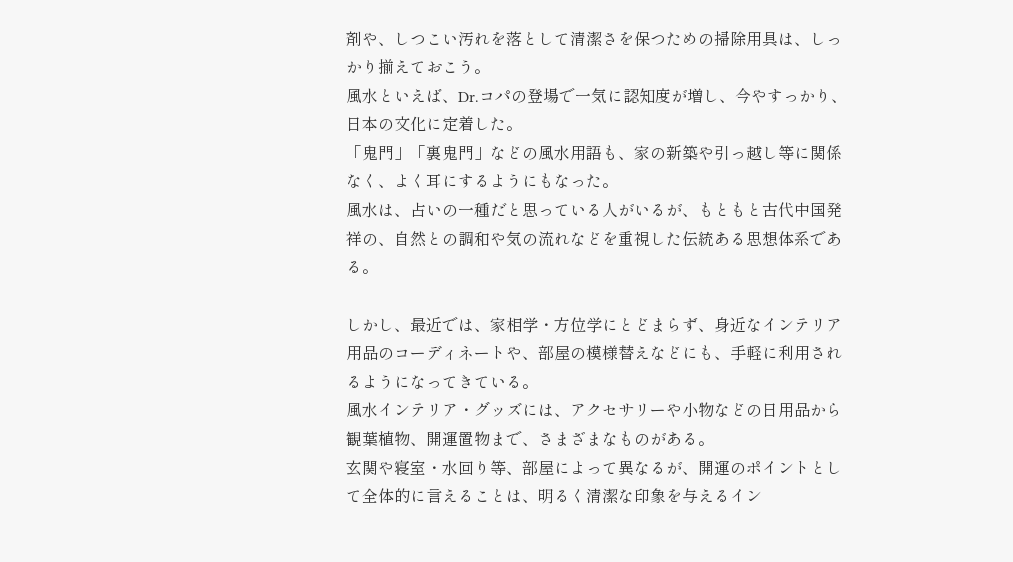剤や、しつこい汚れを落として清潔さを保つための掃除用具は、しっかり揃えておこう。
風水といえば、Dr.コパの登場で一気に認知度が増し、今やすっかり、日本の文化に定着した。
「鬼門」「裏鬼門」などの風水用語も、家の新築や引っ越し等に関係なく、よく耳にするようにもなった。
風水は、占いの一種だと思っている人がいるが、もともと古代中国発祥の、自然との調和や気の流れなどを重視した伝統ある思想体系である。

しかし、最近では、家相学・方位学にとどまらず、身近なインテリア用品のコーディネートや、部屋の模様替えなどにも、手軽に利用されるようになってきている。
風水インテリア・グッズには、アクセサリーや小物などの日用品から観葉植物、開運置物まで、さまざまなものがある。
玄関や寝室・水回り等、部屋によって異なるが、開運のポイントとして全体的に言えることは、明るく清潔な印象を与えるイン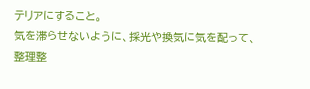テリアにすること。
気を滞らせないように、採光や換気に気を配って、整理整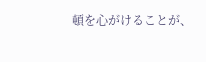頓を心がけることが、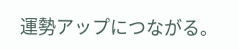運勢アップにつながる。